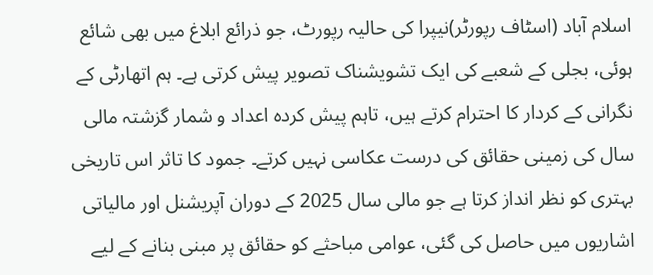اسلام آباد (اسٹاف رپورٹر)نیپرا کی حالیہ رپورٹ، جو ذرائع ابلاغ میں بھی شائع ہوئی، بجلی کے شعبے کی ایک تشویشناک تصویر پیش کرتی ہے۔ ہم اتھارٹی کے نگرانی کے کردار کا احترام کرتے ہیں، تاہم پیش کردہ اعداد و شمار گزشتہ مالی سال کی زمینی حقائق کی درست عکاسی نہیں کرتے۔ جمود کا تاثر اس تاریخی بہتری کو نظر انداز کرتا ہے جو مالی سال 2025 کے دوران آپریشنل اور مالیاتی اشاریوں میں حاصل کی گئی، عوامی مباحثے کو حقائق پر مبنی بنانے کے لیے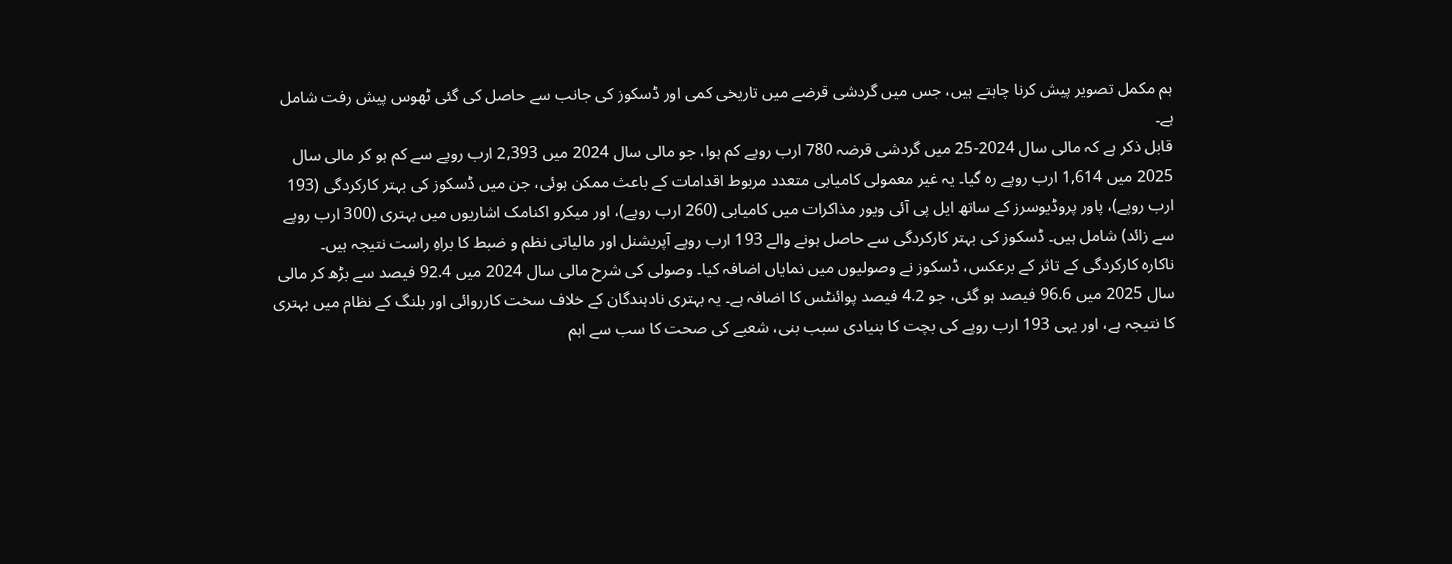ہم مکمل تصویر پیش کرنا چاہتے ہیں، جس میں گردشی قرضے میں تاریخی کمی اور ڈسکوز کی جانب سے حاصل کی گئی ٹھوس پیش رفت شامل ہے۔
قابل ذکر ہے کہ مالی سال 2024-25 میں گردشی قرضہ 780 ارب روپے کم ہوا، جو مالی سال 2024 میں 2,393 ارب روپے سے کم ہو کر مالی سال 2025 میں 1,614 ارب روپے رہ گیا۔ یہ غیر معمولی کامیابی متعدد مربوط اقدامات کے باعث ممکن ہوئی، جن میں ڈسکوز کی بہتر کارکردگی (193 ارب روپے)، پاور پروڈیوسرز کے ساتھ ایل پی آئی ویور مذاکرات میں کامیابی (260 ارب روپے)، اور میکرو اکنامک اشاریوں میں بہتری (300 ارب روپے سے زائد) شامل ہیں۔ ڈسکوز کی بہتر کارکردگی سے حاصل ہونے والے 193 ارب روپے آپریشنل اور مالیاتی نظم و ضبط کا براہِ راست نتیجہ ہیں۔
ناکارہ کارکردگی کے تاثر کے برعکس، ڈسکوز نے وصولیوں میں نمایاں اضافہ کیا۔ وصولی کی شرح مالی سال 2024 میں 92.4 فیصد سے بڑھ کر مالی سال 2025 میں 96.6 فیصد ہو گئی، جو 4.2 فیصد پوائنٹس کا اضافہ ہے۔ یہ بہتری نادہندگان کے خلاف سخت کارروائی اور بلنگ کے نظام میں بہتری کا نتیجہ ہے، اور یہی 193 ارب روپے کی بچت کا بنیادی سبب بنی، شعبے کی صحت کا سب سے اہم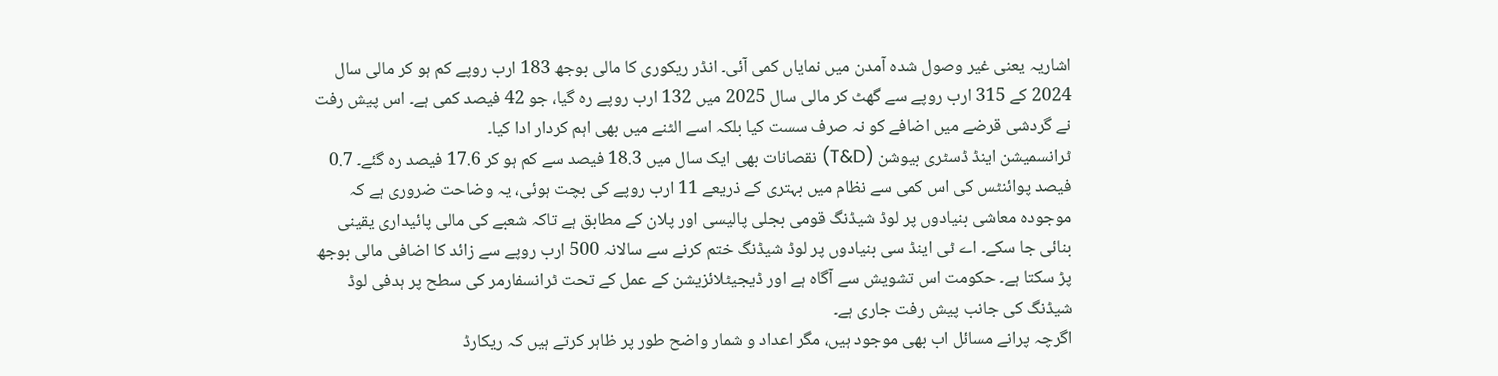اشاریہ یعنی غیر وصول شدہ آمدن میں نمایاں کمی آئی۔ انڈر ریکوری کا مالی بوجھ 183 ارب روپے کم ہو کر مالی سال 2024 کے 315 ارب روپے سے گھٹ کر مالی سال 2025 میں 132 ارب روپے رہ گیا، جو 42 فیصد کمی ہے۔ اس پیش رفت نے گردشی قرضے میں اضافے کو نہ صرف سست کیا بلکہ اسے الٹنے میں بھی اہم کردار ادا کیا۔
ٹرانسمیشن اینڈ ڈسٹری بیوشن (T&D) نقصانات بھی ایک سال میں 18.3 فیصد سے کم ہو کر 17.6 فیصد رہ گئے۔ 0.7 فیصد پوائنٹس کی اس کمی سے نظام میں بہتری کے ذریعے 11 ارب روپے کی بچت ہوئی، یہ وضاحت ضروری ہے کہ موجودہ معاشی بنیادوں پر لوڈ شیڈنگ قومی بجلی پالیسی اور پلان کے مطابق ہے تاکہ شعبے کی مالی پائیداری یقینی بنائی جا سکے۔ اے ٹی اینڈ سی بنیادوں پر لوڈ شیڈنگ ختم کرنے سے سالانہ 500 ارب روپے سے زائد کا اضافی مالی بوجھ پڑ سکتا ہے۔ حکومت اس تشویش سے آگاہ ہے اور ڈیجیٹلائزیشن کے عمل کے تحت ٹرانسفارمر کی سطح پر ہدفی لوڈ شیڈنگ کی جانب پیش رفت جاری ہے۔
اگرچہ پرانے مسائل اب بھی موجود ہیں، مگر اعداد و شمار واضح طور پر ظاہر کرتے ہیں کہ ریکارڈ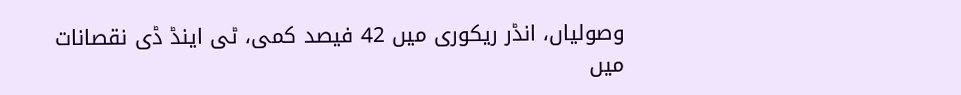وصولیاں، انڈر ریکوری میں 42 فیصد کمی، ٹی اینڈ ڈی نقصانات میں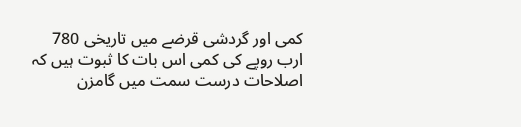کمی اور گردشی قرضے میں تاریخی 780 ارب روپے کی کمی اس بات کا ثبوت ہیں کہ اصلاحات درست سمت میں گامزن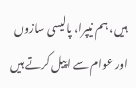ہیں، ہم نیپرا، پالیسی سازوں اور عوام سے اپیل کرتے ہیں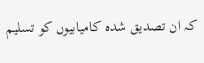کہ ان تصدیق شدہ کامیابیوں کو تسلیم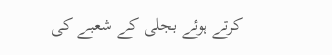کرتے ہوئے بجلی کے شعبے کی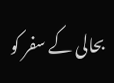بحالی کے سفر کو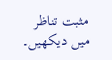مثبت تناظر میں دیکھیں۔